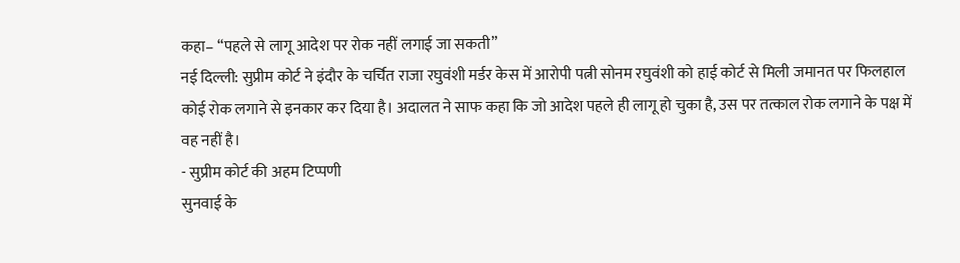कहा– “पहले से लागू आदेश पर रोक नहीं लगाई जा सकती”
नई दिल्ली: सुप्रीम कोर्ट ने इंदौर के चर्चित राजा रघुवंशी मर्डर केस में आरोपी पत्नी सोनम रघुवंशी को हाई कोर्ट से मिली जमानत पर फिलहाल कोई रोक लगाने से इनकार कर दिया है। अदालत ने साफ कहा कि जो आदेश पहले ही लागू हो चुका है, उस पर तत्काल रोक लगाने के पक्ष में वह नहीं है।
- सुप्रीम कोर्ट की अहम टिप्पणी
सुनवाई के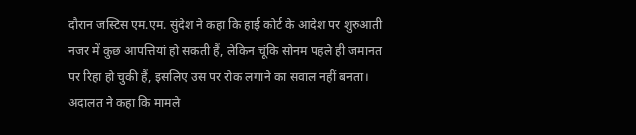दौरान जस्टिस एम.एम. सुंदेश ने कहा कि हाई कोर्ट के आदेश पर शुरुआती नजर में कुछ आपत्तियां हो सकती हैं, लेकिन चूंकि सोनम पहले ही जमानत पर रिहा हो चुकी हैं, इसलिए उस पर रोक लगाने का सवाल नहीं बनता।
अदालत ने कहा कि मामले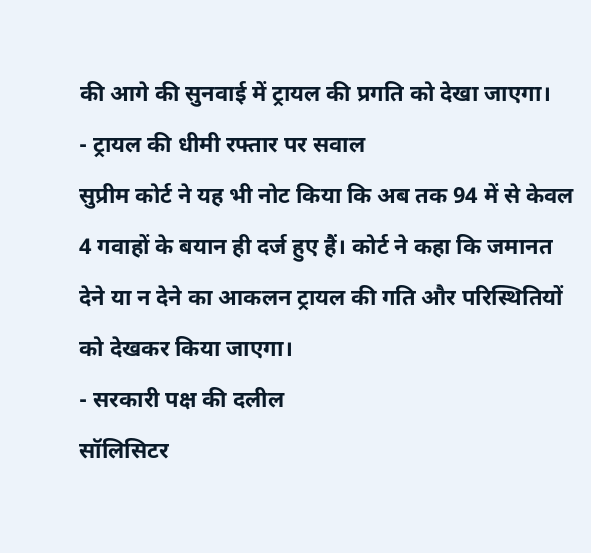की आगे की सुनवाई में ट्रायल की प्रगति को देखा जाएगा।
- ट्रायल की धीमी रफ्तार पर सवाल
सुप्रीम कोर्ट ने यह भी नोट किया कि अब तक 94 में से केवल 4 गवाहों के बयान ही दर्ज हुए हैं। कोर्ट ने कहा कि जमानत देने या न देने का आकलन ट्रायल की गति और परिस्थितियों को देखकर किया जाएगा।
- सरकारी पक्ष की दलील
सॉलिसिटर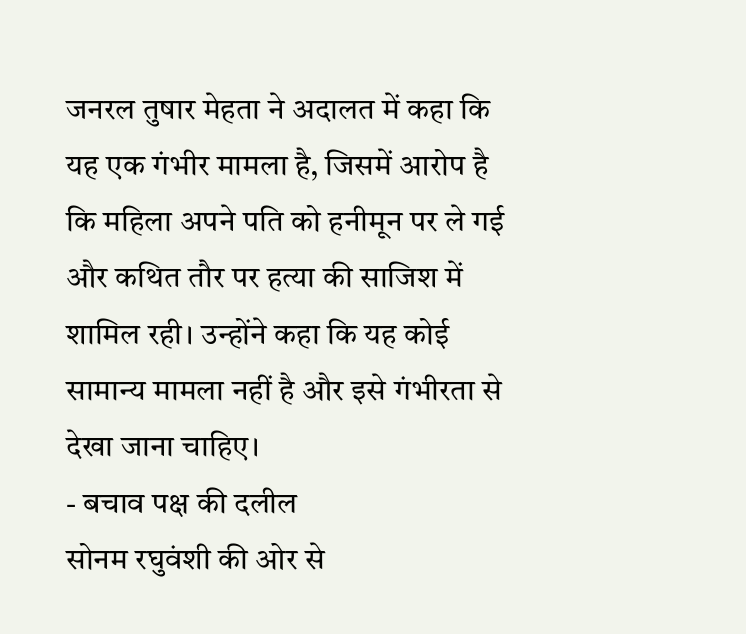जनरल तुषार मेहता ने अदालत में कहा कि यह एक गंभीर मामला है, जिसमें आरोप है कि महिला अपने पति को हनीमून पर ले गई और कथित तौर पर हत्या की साजिश में शामिल रही। उन्होंने कहा कि यह कोई सामान्य मामला नहीं है और इसे गंभीरता से देखा जाना चाहिए।
- बचाव पक्ष की दलील
सोनम रघुवंशी की ओर से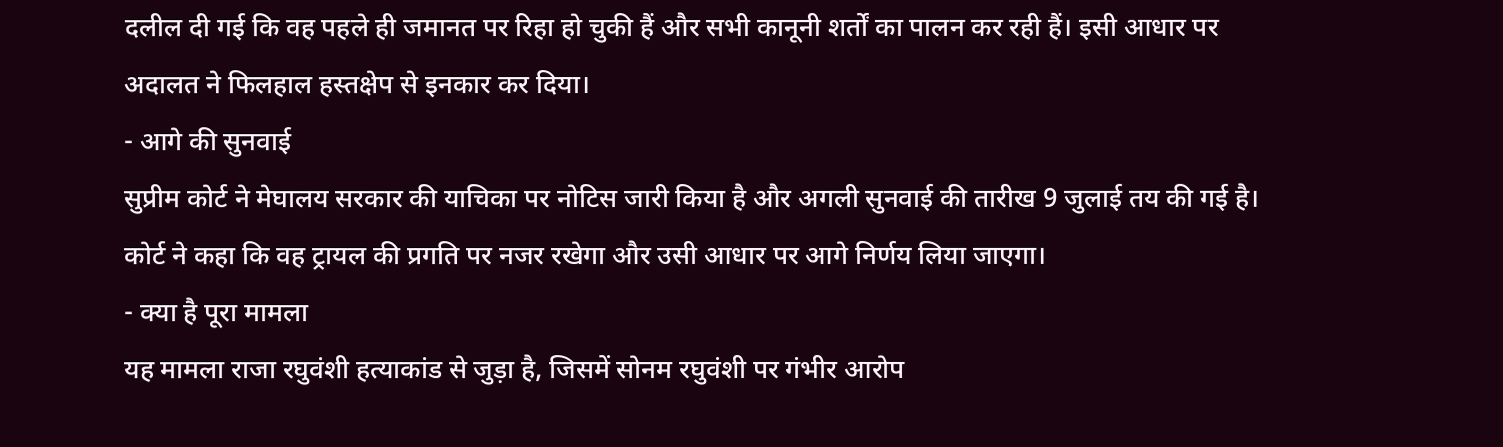दलील दी गई कि वह पहले ही जमानत पर रिहा हो चुकी हैं और सभी कानूनी शर्तों का पालन कर रही हैं। इसी आधार पर अदालत ने फिलहाल हस्तक्षेप से इनकार कर दिया।
- आगे की सुनवाई
सुप्रीम कोर्ट ने मेघालय सरकार की याचिका पर नोटिस जारी किया है और अगली सुनवाई की तारीख 9 जुलाई तय की गई है। कोर्ट ने कहा कि वह ट्रायल की प्रगति पर नजर रखेगा और उसी आधार पर आगे निर्णय लिया जाएगा।
- क्या है पूरा मामला
यह मामला राजा रघुवंशी हत्याकांड से जुड़ा है, जिसमें सोनम रघुवंशी पर गंभीर आरोप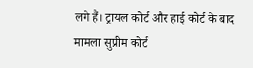लगे हैं। ट्रायल कोर्ट और हाई कोर्ट के बाद मामला सुप्रीम कोर्ट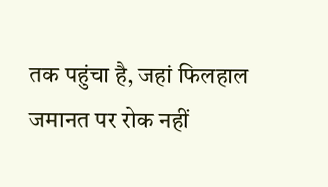तक पहुंचा है, जहां फिलहाल जमानत पर रोक नहीं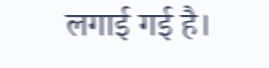लगाई गई है।